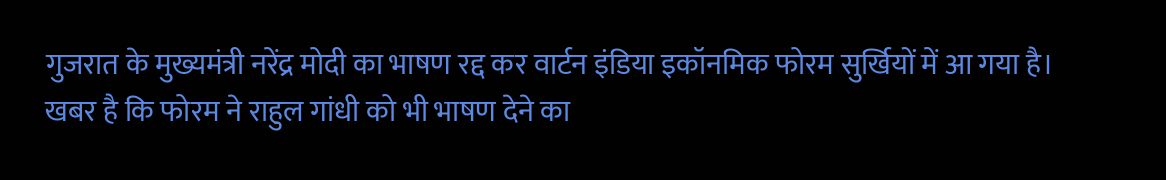गुजरात के मुख्यमंत्री नरेंद्र मोदी का भाषण रद्द कर वार्टन इंडिया इकॉनमिक फोरम सुर्खियों में आ गया है। खबर है कि फोरम ने राहुल गांधी को भी भाषण देने का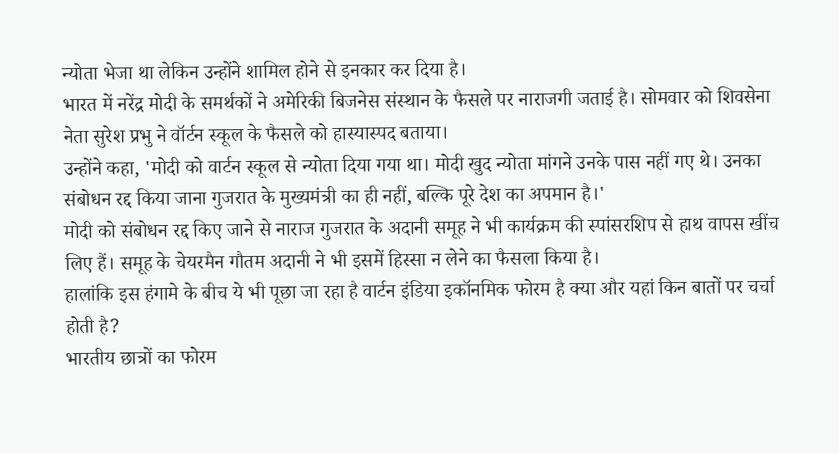न्योता भेजा था लेकिन उन्होंने शामिल होने से इनकार कर दिया है।
भारत में नरेंद्र मोदी के समर्थकों ने अमेरिकी बिजनेस संस्थान के फैसले पर नाराजगी जताई है। सोमवार को शिवसेना नेता सुरेश प्रभु ने वॉर्टन स्कूल के फैसले को हास्यास्पद बताया।
उन्होंने कहा, 'मोदी को वार्टन स्कूल से न्योता दिया गया था। मोदी खुद न्योता मांगने उनके पास नहीं गए थे। उनका संबोधन रद्द किया जाना गुजरात के मुख्यमंत्री का ही नहीं, बल्कि पूरे देश का अपमान है।'
मोदी को संबोधन रद्द किए जाने से नाराज गुजरात के अदानी समूह ने भी कार्यक्रम की स्पांसरशिप से हाथ वापस खींच लिए हैं। समूह के चेयरमैन गौतम अदानी ने भी इसमें हिस्सा न लेने का फैसला किया है।
हालांकि इस हंगामे के बीच ये भी पूछा जा रहा है वार्टन इंडिया इकॉनमिक फोरम है क्या और यहां किन बातों पर चर्चा होती है?
भारतीय छात्रों का फोरम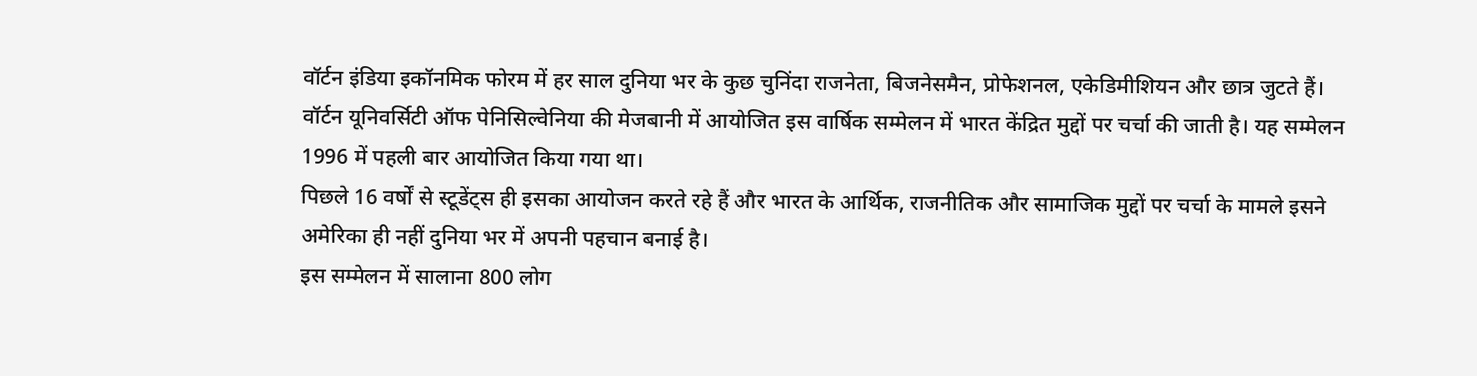वॉर्टन इंडिया इकॉनमिक फोरम में हर साल दुनिया भर के कुछ चुनिंदा राजनेता, बिजनेसमैन, प्रोफेशनल, एकेडिमीशियन और छात्र जुटते हैं।
वॉर्टन यूनिवर्सिटी ऑफ पेनिसिल्वेनिया की मेजबानी में आयोजित इस वार्षिक सम्मेलन में भारत केंद्रित मुद्दों पर चर्चा की जाती है। यह सम्मेलन 1996 में पहली बार आयोजित किया गया था।
पिछले 16 वर्षों से स्टूडेंट्स ही इसका आयोजन करते रहे हैं और भारत के आर्थिक, राजनीतिक और सामाजिक मुद्दों पर चर्चा के मामले इसने अमेरिका ही नहीं दुनिया भर में अपनी पहचान बनाई है।
इस सम्मेलन में सालाना 800 लोग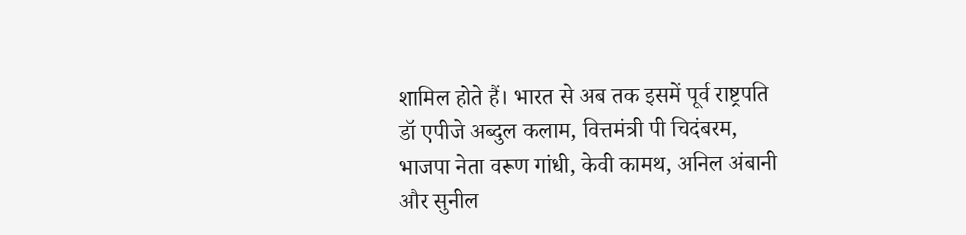शामिल होते हैं। भारत से अब तक इसमें पूर्व राष्ट्रपति डॉ एपीजे अब्दुल कलाम, वित्तमंत्री पी चिदंबरम, भाजपा नेता वरूण गांधी, केवी कामथ, अनिल अंबानी और सुनील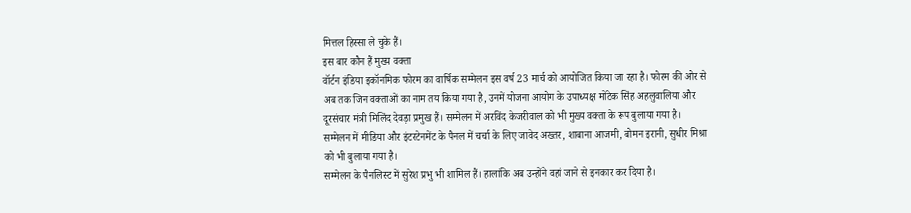मित्तल हिस्सा ले चुके हैं।
इस बार कौन हैं मुख्य वक्ता
वॉर्टन इंडिया इकॉनमिक फोरम का वार्षिक सम्मेलन इस वर्ष 23 मार्च को आयोजित किया जा रहा है। फोरम की ओर से अब तक जिन वक्ताओं का नाम तय किया गया है, उनमें योजना आयोग के उपाध्यक्ष मोंटेक सिंह अहलुवालिया और दूरसंचार मंत्री मिलिंद देवड़ा प्रमुख हैं। सम्मेलन में अरविंद केजरीवाल को भी मुख्य वक्ता के रूप बुलाया गया है।
सम्मेलन में मीडिया और इंटरटेनमेंट के पैनल में चर्चा के लिए जावेद अख्तर, शाबाना आजमी, बोमन इरानी, सुधीर मिश्रा को भी बुलाया गया है।
सम्मेलन के पैनलिस्ट में सुरेश प्रभु भी शामिल हैं। हालांकि अब उन्होंने वहां जाने से इनकार कर दिया है।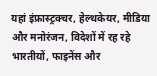यहां इंफ्रास्ट्रक्चर, हेल्थकेयर, मीडिया और मनोरंजन, विदेशों में रह रहे भारतीयों, फाइनेंस और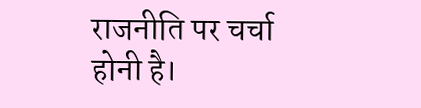राजनीति पर चर्चा होनी है।